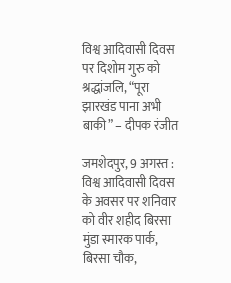विश्व आदिवासी दिवस पर दिशोम गुरु को श्रद्धांजलि, “पूरा झारखंड पाना अभी बाकी” – दीपक रंजीत

जमशेदपुर, 9 अगस्त : विश्व आदिवासी दिवस के अवसर पर शनिवार को वीर शहीद बिरसा मुंडा स्मारक पार्क, बिरसा चौक,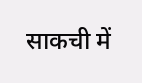साकची में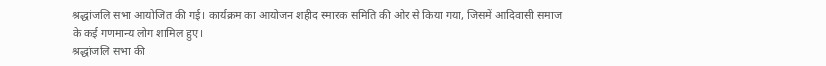श्रद्धांजलि सभा आयोजित की गई। कार्यक्रम का आयोजन शहीद स्मारक समिति की ओर से किया गया, जिसमें आदिवासी समाज के कई गणमान्य लोग शामिल हुए।
श्रद्धांजलि सभा की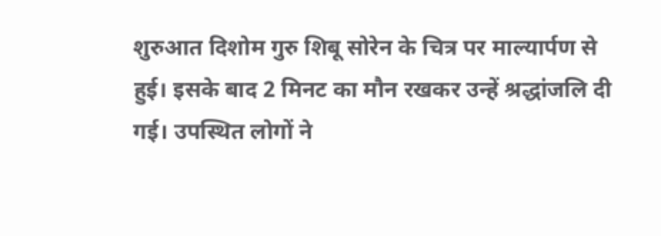शुरुआत दिशोम गुरु शिबू सोरेन के चित्र पर माल्यार्पण से हुई। इसके बाद 2 मिनट का मौन रखकर उन्हें श्रद्धांजलि दी गई। उपस्थित लोगों ने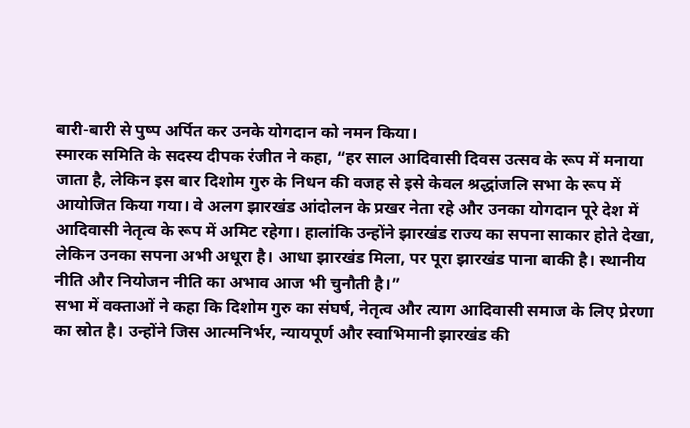बारी-बारी से पुष्प अर्पित कर उनके योगदान को नमन किया।
स्मारक समिति के सदस्य दीपक रंजीत ने कहा, “हर साल आदिवासी दिवस उत्सव के रूप में मनाया जाता है, लेकिन इस बार दिशोम गुरु के निधन की वजह से इसे केवल श्रद्धांजलि सभा के रूप में आयोजित किया गया। वे अलग झारखंड आंदोलन के प्रखर नेता रहे और उनका योगदान पूरे देश में आदिवासी नेतृत्व के रूप में अमिट रहेगा। हालांकि उन्होंने झारखंड राज्य का सपना साकार होते देखा, लेकिन उनका सपना अभी अधूरा है। आधा झारखंड मिला, पर पूरा झारखंड पाना बाकी है। स्थानीय नीति और नियोजन नीति का अभाव आज भी चुनौती है।”
सभा में वक्ताओं ने कहा कि दिशोम गुरु का संघर्ष, नेतृत्व और त्याग आदिवासी समाज के लिए प्रेरणा का स्रोत है। उन्होंने जिस आत्मनिर्भर, न्यायपूर्ण और स्वाभिमानी झारखंड की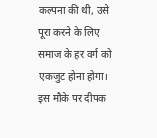कल्पना की थी, उसे पूरा करने के लिए समाज के हर वर्ग को एकजुट होना होगा।
इस मौके पर दीपक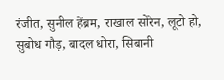रंजीत, सुनील हेंब्रम, राखाल सोरेन, लूटो हो, सुबोध गौड़, बादल धोरा, सिबानी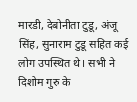मारडी, देबोनीता टुडू, अंजू सिंह, सुनाराम टुडू सहित कई लोग उपस्थित थे। सभी ने दिशोम गुरु के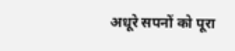अधूरे सपनों को पूरा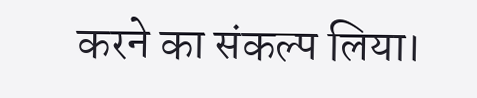करने का संकल्प लिया।